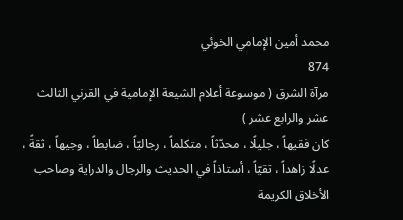محمد أمين الإمامي الخوئي
874
مرآة الشرق ( موسوعة أعلام الشيعة الإمامية في القرني الثالث عشر والرابع عشر )
كان فقيهاً ، جليلًا ، محدّثاً ، متكلماً ، رجاليّاً ، ضابطاً ، وجيهاً ، ثقةً ، عدلًا زاهداً ، تقيّاً ، أستاذاً في الحديث والرجال والدراية وصاحب الأخلاق الكريمة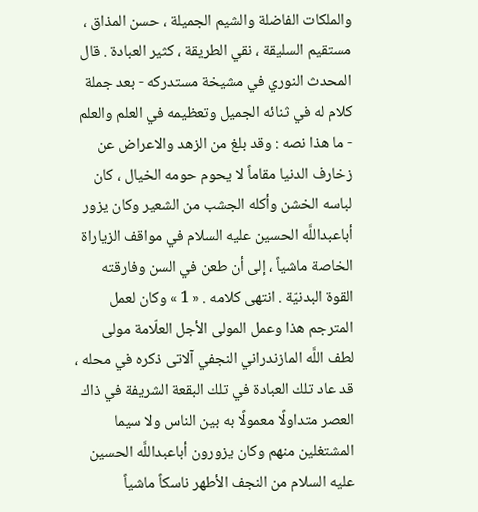والملكات الفاضلة والشيم الجميلة ، حسن المذاق ، مستقيم السليقة ، نقي الطريقة ، كثير العبادة . قال المحدث النوري في مشيخة مستدركه - بعد جملة كلام له في ثنائه الجميل وتعظيمه في العلم والعلم - ما هذا نصه : وقد بلغ من الزهد والاعراض عن زخارف الدنيا مقاماً لا يحوم حومه الخيال ، كان لباسه الخشن وأكله الجشب من الشعير وكان يزور أباعبداللَّه الحسين عليه السلام في مواقف الزياراة الخاصة ماشياً ، إلى أن طعن في السن وفارقته القوة البدنيّة . انتهى كلامه . « 1 » وكان لعمل المترجم هذا وعمل المولى الأجل العلّامة مولى لطف اللَّه المازندراني النجفي آلاتى ذكره في محله ، قد عاد تلك العبادة في تلك البقعة الشريفة في ذاك العصر متداولًا معمولًا به بين الناس ولا سيما المشتغلين منهم وكان يزورون أباعبداللَّه الحسين عليه السلام من النجف الأطهر ناسكاً ماشياً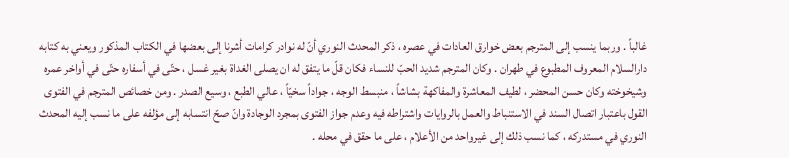غالباً . وربما ينسب إلى المترجم بعض خوارق العادات في عصره ، ذكر المحدث النوري أنّ له نوادر كرامات أشرنا إلى بعضها في الكتاب المذكور ويعني به كتابه دارالسلام المعروف المطبوع في طهران . وكان المترجم شديد الحبّ للنساء فكان قلّ ما يتفق له ان يصلى الغداة بغير غسل ، حتّى في أسفاره حتّى في أواخر عمره وشيخوخته وكان حسن المحضر ، لطيف المعاشرة والمفاكهة بشاشاً ، منبسط الوجه ، جواداً سخيّاً ، عالي الطبع ، وسيع الصدر . ومن خصائص المترجم في الفتوى القول باعتبار اتصال السند في الاستنباط والعمل بالروايات واشتراطه فيه وعدم جواز الفتوى بمجرد الوجادة وانّ صحّ انتسابه إلى مؤلفه على ما نسب إليه المحدث النوري في مستدركه ، كما نسب ذلك إلى غيرواحد من الأعلام ، على ما حقق في محله .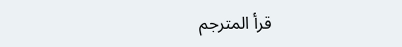قرأ المترجم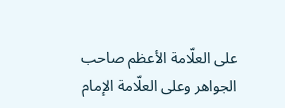على العلّامة الأعظم صاحب الجواهر وعلى العلّامة الإمام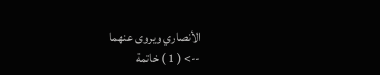الأنصاري ويروى عنهما
--> ( 1 ) خاتمة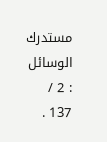مستدرك الوسائل : 2 / 137 .